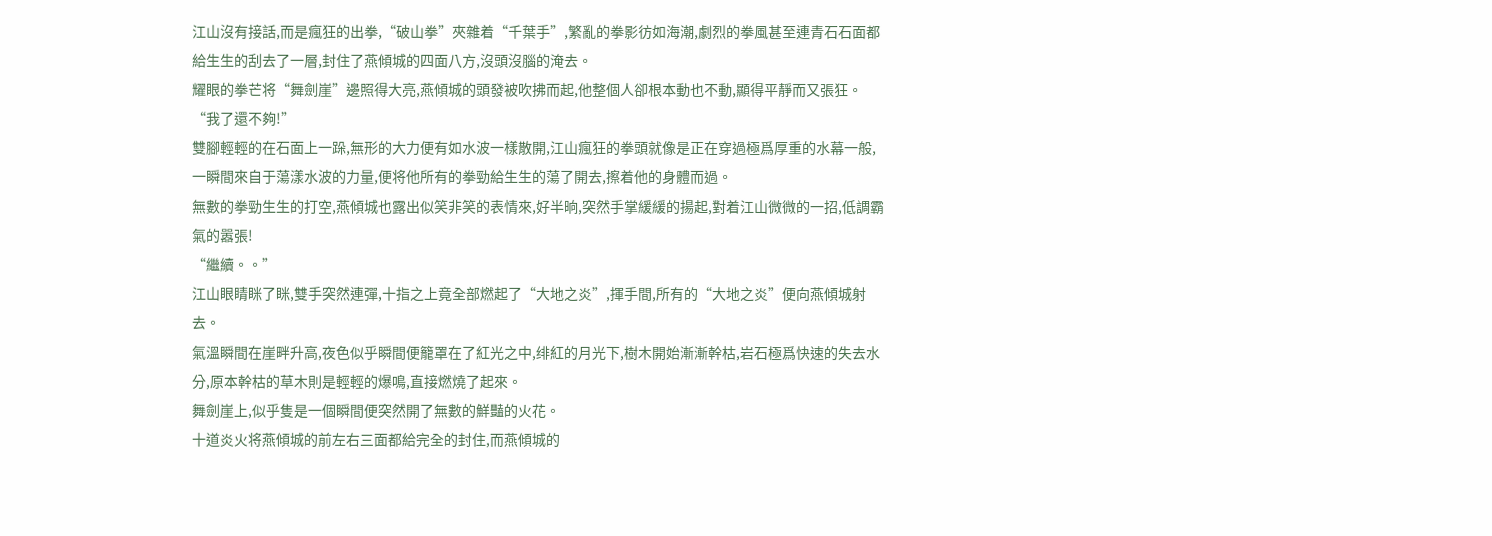江山沒有接話,而是瘋狂的出拳,“破山拳”夾雜着“千葉手”,繁亂的拳影彷如海潮,劇烈的拳風甚至連青石石面都給生生的刮去了一層,封住了燕傾城的四面八方,沒頭沒腦的淹去。
耀眼的拳芒将“舞劍崖”邊照得大亮,燕傾城的頭發被吹拂而起,他整個人卻根本動也不動,顯得平靜而又張狂。
“我了還不夠!”
雙腳輕輕的在石面上一跺,無形的大力便有如水波一樣散開,江山瘋狂的拳頭就像是正在穿過極爲厚重的水幕一般,一瞬間來自于蕩漾水波的力量,便将他所有的拳勁給生生的蕩了開去,擦着他的身體而過。
無數的拳勁生生的打空,燕傾城也露出似笑非笑的表情來,好半晌,突然手掌緩緩的揚起,對着江山微微的一招,低調霸氣的嚣張!
“繼續。。”
江山眼睛眯了眯,雙手突然連彈,十指之上竟全部燃起了“大地之炎”,揮手間,所有的“大地之炎”便向燕傾城射去。
氣溫瞬間在崖畔升高,夜色似乎瞬間便籠罩在了紅光之中,绯紅的月光下,樹木開始漸漸幹枯,岩石極爲快速的失去水分,原本幹枯的草木則是輕輕的爆鳴,直接燃燒了起來。
舞劍崖上,似乎隻是一個瞬間便突然開了無數的鮮豔的火花。
十道炎火将燕傾城的前左右三面都給完全的封住,而燕傾城的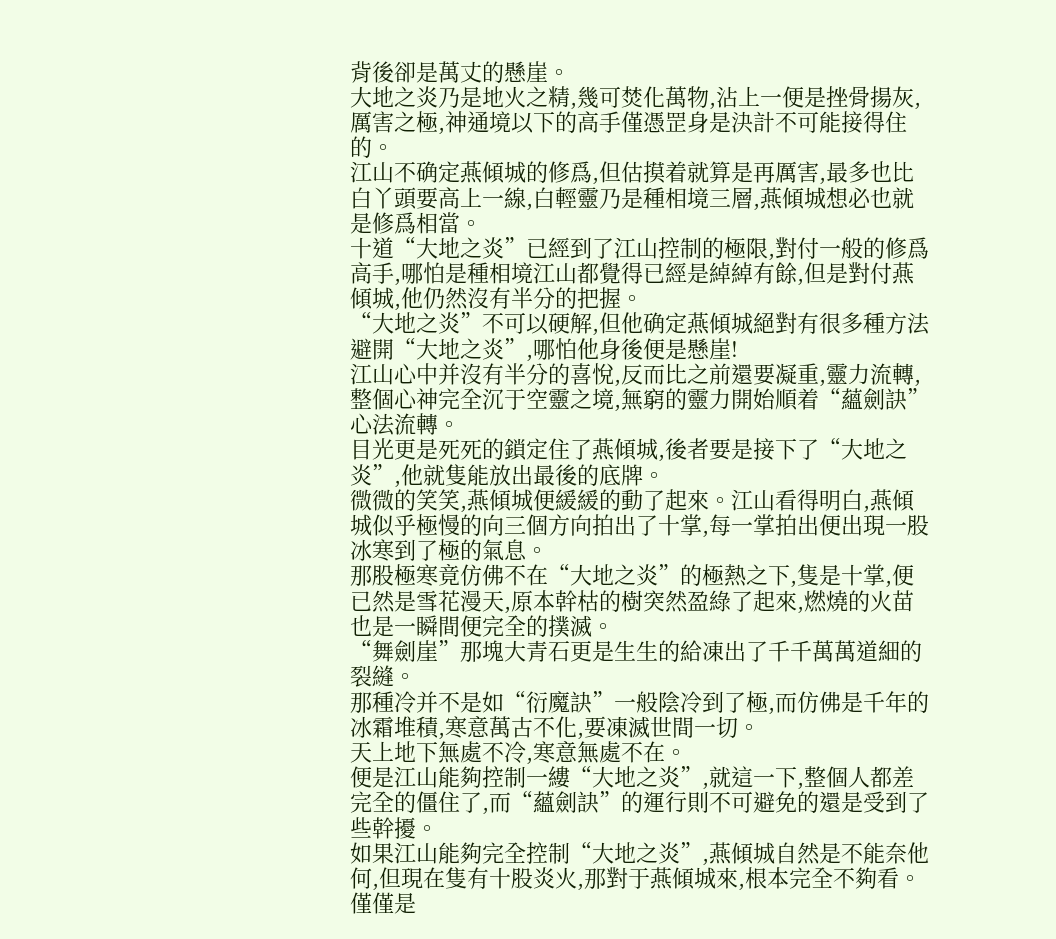背後卻是萬丈的懸崖。
大地之炎乃是地火之精,幾可焚化萬物,沾上一便是挫骨揚灰,厲害之極,神通境以下的高手僅憑罡身是決計不可能接得住的。
江山不确定燕傾城的修爲,但估摸着就算是再厲害,最多也比白丫頭要高上一線,白輕靈乃是種相境三層,燕傾城想必也就是修爲相當。
十道“大地之炎”已經到了江山控制的極限,對付一般的修爲高手,哪怕是種相境江山都覺得已經是綽綽有餘,但是對付燕傾城,他仍然沒有半分的把握。
“大地之炎”不可以硬解,但他确定燕傾城絕對有很多種方法避開“大地之炎”,哪怕他身後便是懸崖!
江山心中并沒有半分的喜悅,反而比之前還要凝重,靈力流轉,整個心神完全沉于空靈之境,無窮的靈力開始順着“蘊劍訣”心法流轉。
目光更是死死的鎖定住了燕傾城,後者要是接下了“大地之炎”,他就隻能放出最後的底牌。
微微的笑笑,燕傾城便緩緩的動了起來。江山看得明白,燕傾城似乎極慢的向三個方向拍出了十掌,每一掌拍出便出現一股冰寒到了極的氣息。
那股極寒竟仿佛不在“大地之炎”的極熱之下,隻是十掌,便已然是雪花漫天,原本幹枯的樹突然盈綠了起來,燃燒的火苗也是一瞬間便完全的撲滅。
“舞劍崖”那塊大青石更是生生的給凍出了千千萬萬道細的裂縫。
那種冷并不是如“衍魔訣”一般陰冷到了極,而仿佛是千年的冰霜堆積,寒意萬古不化,要凍滅世間一切。
天上地下無處不冷,寒意無處不在。
便是江山能夠控制一縷“大地之炎”,就這一下,整個人都差完全的僵住了,而“蘊劍訣”的運行則不可避免的還是受到了些幹擾。
如果江山能夠完全控制“大地之炎”,燕傾城自然是不能奈他何,但現在隻有十股炎火,那對于燕傾城來,根本完全不夠看。
僅僅是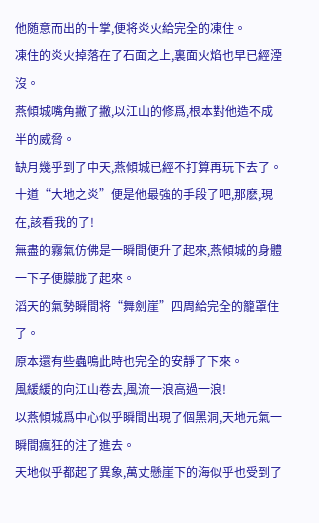他随意而出的十掌,便将炎火給完全的凍住。
凍住的炎火掉落在了石面之上,裏面火焰也早已經湮沒。
燕傾城嘴角撇了撇,以江山的修爲,根本對他造不成半的威脅。
缺月幾乎到了中天,燕傾城已經不打算再玩下去了。
十道“大地之炎”便是他最強的手段了吧,那麽,現在,該看我的了!
無盡的霧氣仿佛是一瞬間便升了起來,燕傾城的身體一下子便朦胧了起來。
滔天的氣勢瞬間将“舞劍崖”四周給完全的籠罩住了。
原本還有些蟲鳴此時也完全的安靜了下來。
風緩緩的向江山卷去,風流一浪高過一浪!
以燕傾城爲中心似乎瞬間出現了個黑洞,天地元氣一瞬間瘋狂的注了進去。
天地似乎都起了異象,萬丈懸崖下的海似乎也受到了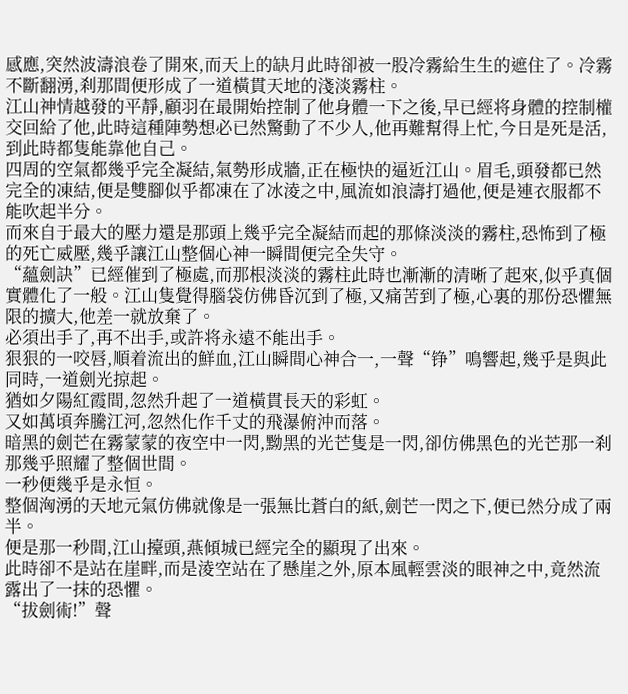感應,突然波濤浪卷了開來,而天上的缺月此時卻被一股冷霧給生生的遮住了。冷霧不斷翻湧,刹那間便形成了一道橫貫天地的淺淡霧柱。
江山神情越發的平靜,顧羽在最開始控制了他身體一下之後,早已經将身體的控制權交回給了他,此時這種陣勢想必已然驚動了不少人,他再難幫得上忙,今日是死是活,到此時都隻能靠他自己。
四周的空氣都幾乎完全凝結,氣勢形成牆,正在極快的逼近江山。眉毛,頭發都已然完全的凍結,便是雙腳似乎都凍在了冰淩之中,風流如浪濤打過他,便是連衣服都不能吹起半分。
而來自于最大的壓力還是那頭上幾乎完全凝結而起的那條淡淡的霧柱,恐怖到了極的死亡威壓,幾乎讓江山整個心神一瞬間便完全失守。
“蘊劍訣”已經催到了極處,而那根淡淡的霧柱此時也漸漸的清晰了起來,似乎真個實體化了一般。江山隻覺得腦袋仿佛昏沉到了極,又痛苦到了極,心裏的那份恐懼無限的擴大,他差一就放棄了。
必須出手了,再不出手,或許将永遠不能出手。
狠狠的一咬唇,順着流出的鮮血,江山瞬間心神合一,一聲“铮”鳴響起,幾乎是與此同時,一道劍光掠起。
猶如夕陽紅霞間,忽然升起了一道橫貫長天的彩虹。
又如萬頃奔騰江河,忽然化作千丈的飛瀑俯沖而落。
暗黑的劍芒在霧蒙蒙的夜空中一閃,黝黑的光芒隻是一閃,卻仿佛黑色的光芒那一刹那幾乎照耀了整個世間。
一秒便幾乎是永恒。
整個洶湧的天地元氣仿佛就像是一張無比蒼白的紙,劍芒一閃之下,便已然分成了兩半。
便是那一秒間,江山擡頭,燕傾城已經完全的顯現了出來。
此時卻不是站在崖畔,而是淩空站在了懸崖之外,原本風輕雲淡的眼神之中,竟然流露出了一抹的恐懼。
“拔劍術!”聲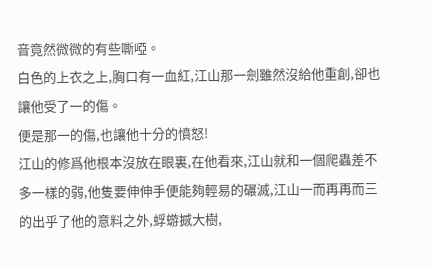音竟然微微的有些嘶啞。
白色的上衣之上,胸口有一血紅,江山那一劍雖然沒給他重創,卻也讓他受了一的傷。
便是那一的傷,也讓他十分的憤怒!
江山的修爲他根本沒放在眼裏,在他看來,江山就和一個爬蟲差不多一樣的弱,他隻要伸伸手便能夠輕易的碾滅,江山一而再再而三的出乎了他的意料之外,蜉蝣撼大樹,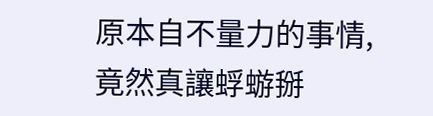原本自不量力的事情,竟然真讓蜉蝣掰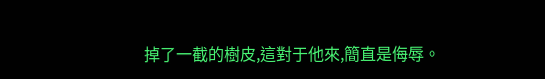掉了一截的樹皮,這對于他來,簡直是侮辱。